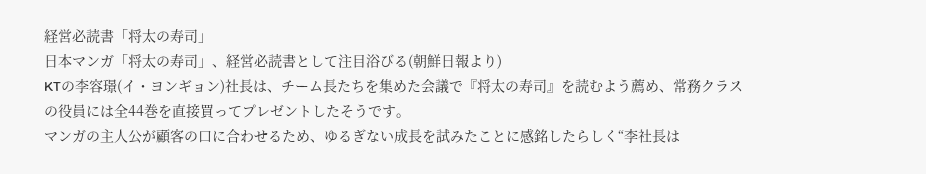経営必読書「将太の寿司」
日本マンガ「将太の寿司」、経営必読書として注目浴びる(朝鮮日報より)
KTの李容璟(イ・ヨンギョン)社長は、チーム長たちを集めた会議で『将太の寿司』を読むよう薦め、常務クラスの役員には全44巻を直接買ってプレゼントしたそうです。
マンガの主人公が顧客の口に合わせるため、ゆるぎない成長を試みたことに感銘したらしく“李社長は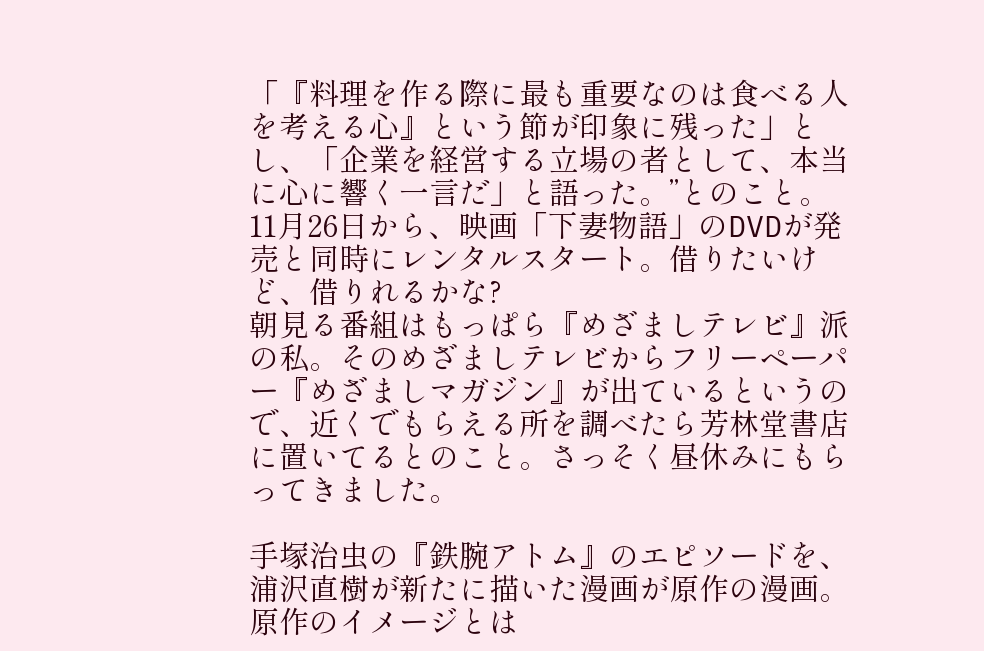「『料理を作る際に最も重要なのは食べる人を考える心』という節が印象に残った」とし、「企業を経営する立場の者として、本当に心に響く一言だ」と語った。”とのこと。
11月26日から、映画「下妻物語」のDVDが発売と同時にレンタルスタート。借りたいけど、借りれるかな?
朝見る番組はもっぱら『めざましテレビ』派の私。そのめざましテレビからフリーペーパー『めざましマガジン』が出ているというので、近くでもらえる所を調べたら芳林堂書店に置いてるとのこと。さっそく昼休みにもらってきました。

手塚治虫の『鉄腕アトム』のエピソードを、浦沢直樹が新たに描いた漫画が原作の漫画。原作のイメージとは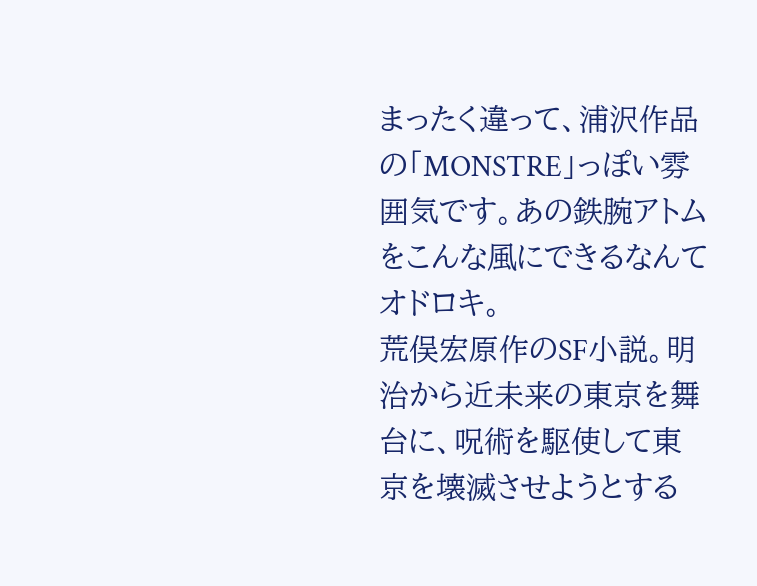まったく違って、浦沢作品の「MONSTRE」っぽい雰囲気です。あの鉄腕アトムをこんな風にできるなんてオドロキ。
荒俣宏原作のSF小説。明治から近未来の東京を舞台に、呪術を駆使して東京を壊滅させようとする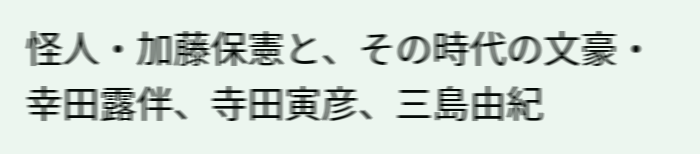怪人・加藤保憲と、その時代の文豪・幸田露伴、寺田寅彦、三島由紀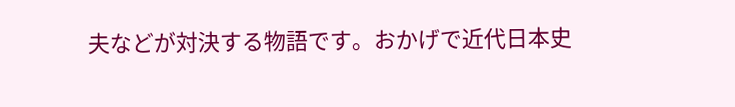夫などが対決する物語です。おかげで近代日本史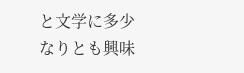と文学に多少なりとも興味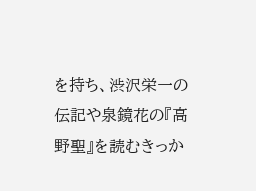を持ち、渋沢栄一の伝記や泉鏡花の『高野聖』を読むきっか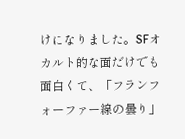けになりました。SFオカルト的な面だけでも面白くて、「フランフォーファー線の曇り」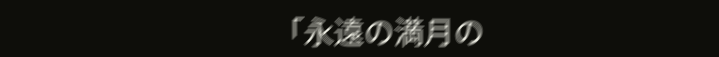「永遠の満月の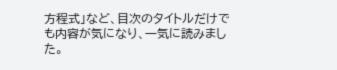方程式」など、目次のタイトルだけでも内容が気になり、一気に読みました。